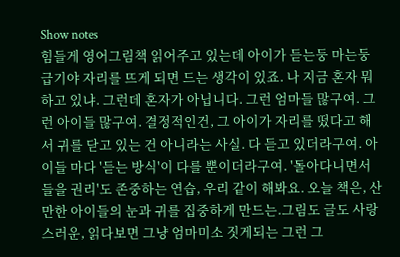Show notes
힘들게 영어그림책 읽어주고 있는데 아이가 듣는둥 마는둥 급기야 자리를 뜨게 되면 드는 생각이 있죠. 나 지금 혼자 뭐하고 있냐. 그런데 혼자가 아닙니다. 그런 엄마들 많구여. 그런 아이들 많구여. 결정적인건, 그 아이가 자리를 떴다고 해서 귀를 닫고 있는 건 아니라는 사실. 다 듣고 있더라구여. 아이들 마다 '듣는 방식'이 다를 뿐이더라구여. '돌아다니면서 들을 권리'도 존중하는 연습, 우리 같이 해봐요. 오늘 책은, 산만한 아이들의 눈과 귀를 집중하게 만드는.그림도 글도 사랑스러운, 읽다보면 그냥 엄마미소 짓게되는 그런 그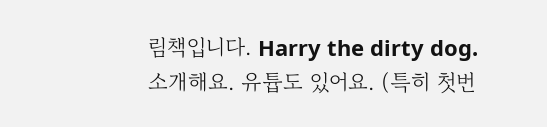림책입니다. Harry the dirty dog. 소개해요. 유튭도 있어요. (특히 첫번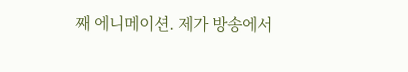째 에니메이션. 제가 방송에서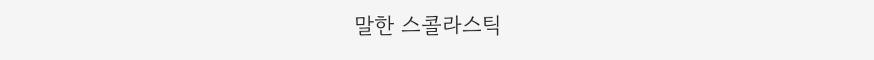말한 스콜라스틱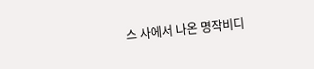스 사에서 나온 명작비디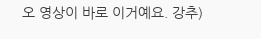오 영상이 바로 이거예요. 강추)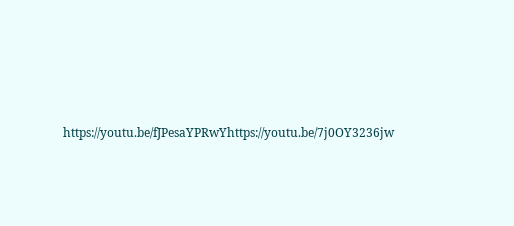https://youtu.be/fJPesaYPRwYhttps://youtu.be/7j0OY3236jw